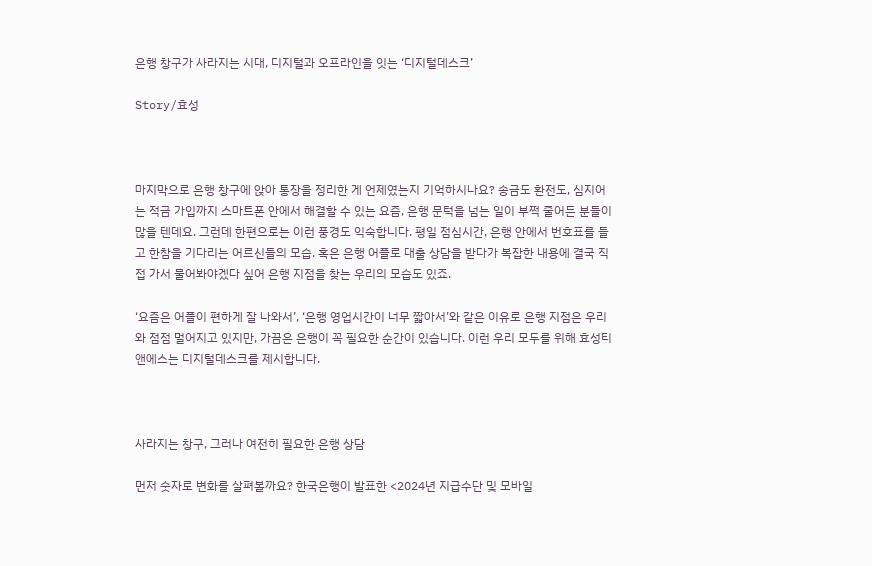은행 창구가 사라지는 시대, 디지털과 오프라인을 잇는 ‘디지털데스크’

Story/효성



마지막으로 은행 창구에 앉아 통장을 정리한 게 언제였는지 기억하시나요? 송금도 환전도, 심지어는 적금 가입까지 스마트폰 안에서 해결할 수 있는 요즘, 은행 문턱을 넘는 일이 부쩍 줄어든 분들이 많을 텐데요. 그런데 한편으로는 이런 풍경도 익숙합니다. 평일 점심시간, 은행 안에서 번호표를 들고 한참을 기다리는 어르신들의 모습. 혹은 은행 어플로 대출 상담을 받다가 복잡한 내용에 결국 직접 가서 물어봐야겠다 싶어 은행 지점을 찾는 우리의 모습도 있죠.

‘요즘은 어플이 편하게 잘 나와서’, ‘은행 영업시간이 너무 짧아서’와 같은 이유로 은행 지점은 우리와 점점 멀어지고 있지만, 가끔은 은행이 꼭 필요한 순간이 있습니다. 이런 우리 모두를 위해 효성티앤에스는 디지털데스크를 제시합니다.



사라지는 창구, 그러나 여전히 필요한 은행 상담

먼저 숫자로 변화를 살펴볼까요? 한국은행이 발표한 <2024년 지급수단 및 모바일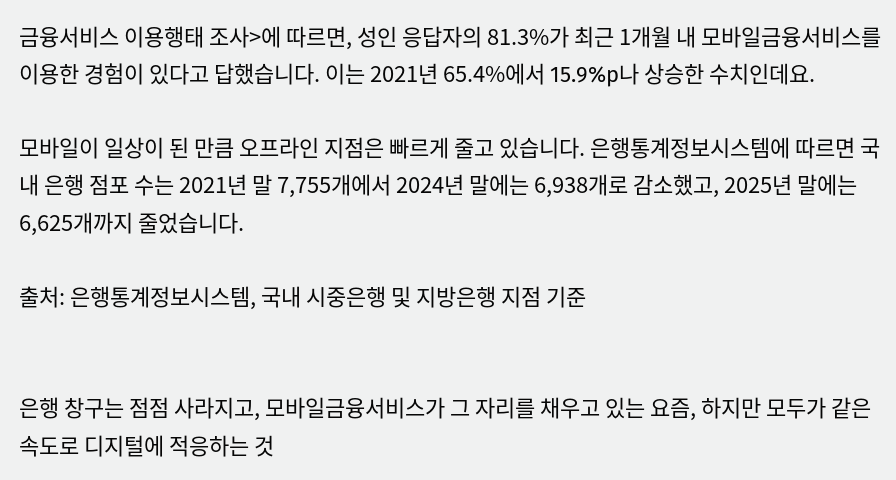금융서비스 이용행태 조사>에 따르면, 성인 응답자의 81.3%가 최근 1개월 내 모바일금융서비스를 이용한 경험이 있다고 답했습니다. 이는 2021년 65.4%에서 15.9%p나 상승한 수치인데요.

모바일이 일상이 된 만큼 오프라인 지점은 빠르게 줄고 있습니다. 은행통계정보시스템에 따르면 국내 은행 점포 수는 2021년 말 7,755개에서 2024년 말에는 6,938개로 감소했고, 2025년 말에는 6,625개까지 줄었습니다.

출처: 은행통계정보시스템, 국내 시중은행 및 지방은행 지점 기준


은행 창구는 점점 사라지고, 모바일금융서비스가 그 자리를 채우고 있는 요즘, 하지만 모두가 같은 속도로 디지털에 적응하는 것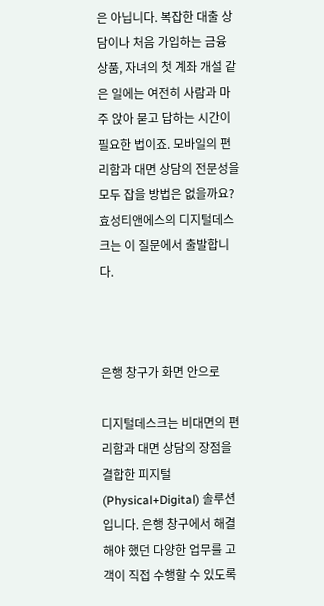은 아닙니다. 복잡한 대출 상담이나 처음 가입하는 금융 상품, 자녀의 첫 계좌 개설 같은 일에는 여전히 사람과 마주 앉아 묻고 답하는 시간이 필요한 법이죠. 모바일의 편리함과 대면 상담의 전문성을 모두 잡을 방법은 없을까요? 효성티앤에스의 디지털데스크는 이 질문에서 출발합니다.



은행 창구가 화면 안으로

디지털데스크는 비대면의 편리함과 대면 상담의 장점을 결합한 피지털(Physical+Digital) 솔루션입니다. 은행 창구에서 해결해야 했던 다양한 업무를 고객이 직접 수행할 수 있도록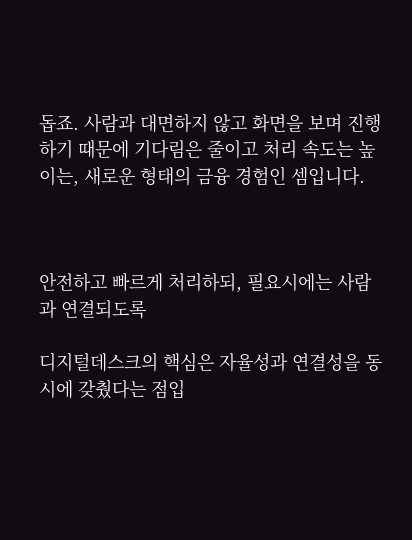돕죠. 사람과 대면하지 않고 화면을 보며 진행하기 때문에 기다림은 줄이고 처리 속도는 높이는, 새로운 형태의 금융 경험인 셈입니다.



안전하고 빠르게 처리하되, 필요시에는 사람과 연결되도록

디지털데스크의 핵심은 자율성과 연결성을 동시에 갖췄다는 점입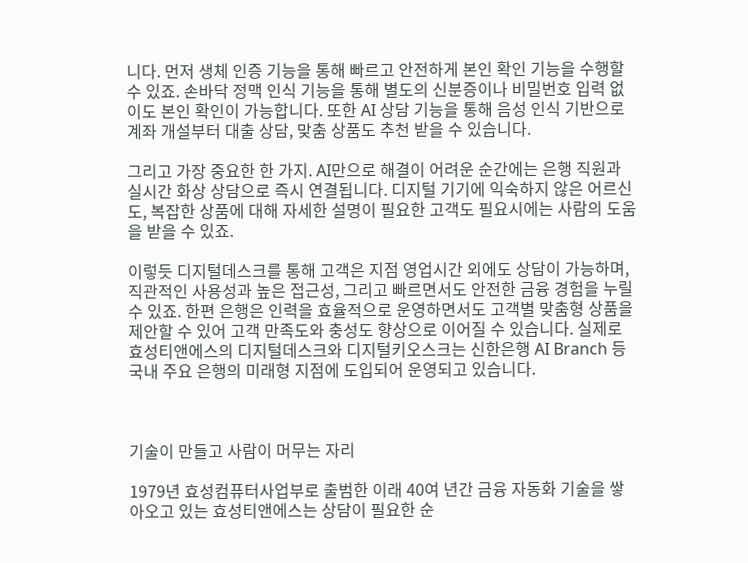니다. 먼저 생체 인증 기능을 통해 빠르고 안전하게 본인 확인 기능을 수행할 수 있죠. 손바닥 정맥 인식 기능을 통해 별도의 신분증이나 비밀번호 입력 없이도 본인 확인이 가능합니다. 또한 AI 상담 기능을 통해 음성 인식 기반으로 계좌 개설부터 대출 상담, 맞춤 상품도 추천 받을 수 있습니다.

그리고 가장 중요한 한 가지. AI만으로 해결이 어려운 순간에는 은행 직원과 실시간 화상 상담으로 즉시 연결됩니다. 디지털 기기에 익숙하지 않은 어르신도, 복잡한 상품에 대해 자세한 설명이 필요한 고객도 필요시에는 사람의 도움을 받을 수 있죠.

이렇듯 디지털데스크를 통해 고객은 지점 영업시간 외에도 상담이 가능하며, 직관적인 사용성과 높은 접근성, 그리고 빠르면서도 안전한 금융 경험을 누릴 수 있죠. 한편 은행은 인력을 효율적으로 운영하면서도 고객별 맞춤형 상품을 제안할 수 있어 고객 만족도와 충성도 향상으로 이어질 수 있습니다. 실제로 효성티앤에스의 디지털데스크와 디지털키오스크는 신한은행 AI Branch 등 국내 주요 은행의 미래형 지점에 도입되어 운영되고 있습니다.



기술이 만들고 사람이 머무는 자리

1979년 효성컴퓨터사업부로 출범한 이래 40여 년간 금융 자동화 기술을 쌓아오고 있는 효성티앤에스는 상담이 필요한 순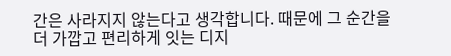간은 사라지지 않는다고 생각합니다. 때문에 그 순간을 더 가깝고 편리하게 잇는 디지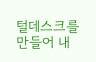털데스크를 만들어 내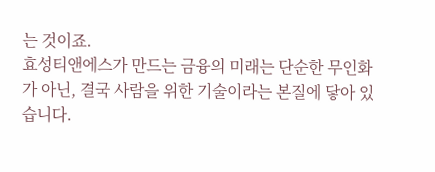는 것이죠.
효성티앤에스가 만드는 금융의 미래는 단순한 무인화가 아닌, 결국 사람을 위한 기술이라는 본질에 닿아 있습니다.